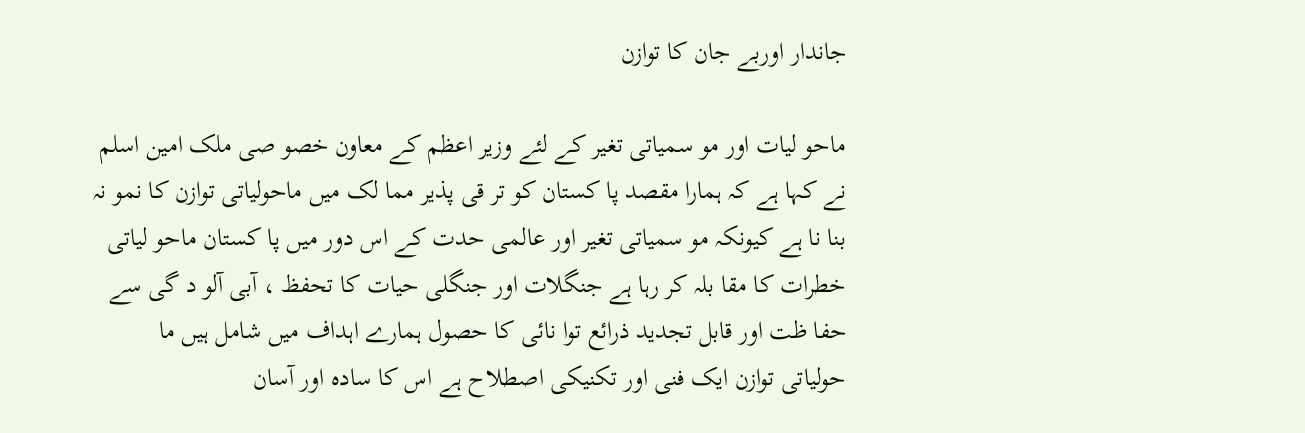جاندار اوربے جان کا توازن

ماحو لیات اور مو سمیاتی تغیر کے لئے وزیر اعظم کے معاون خصو صی ملک امین اسلم نے کہا ہے کہ ہمارا مقصد پا کستان کو تر قی پذیر مما لک میں ماحولیاتی توازن کا نمو نہ بنا نا ہے کیونکہ مو سمیاتی تغیر اور عالمی حدت کے اس دور میں پا کستان ماحو لیاتی خطرات کا مقا بلہ کر رہا ہے جنگلات اور جنگلی حیات کا تحفظ ، آبی آلو د گی سے حفا ظت اور قابل تجدید ذرائع توا نائی کا حصول ہمارے اہداف میں شامل ہیں ما حولیاتی توازن ایک فنی اور تکنیکی اصطلاح ہے اس کا سادہ اور آسان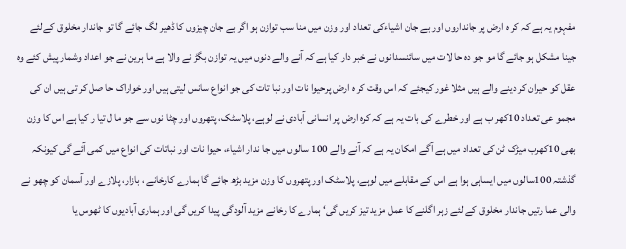مفہوم یہ ہے کہ کر ہ ارض پر جانداروں اور بے جان اشیاءکی تعداد اور وزن میں منا سب توازن ہو اگر بے جان چیزوں کا ڈھیر لگ جائے گا تو جاندار مخلوق کےلئے جینا مشکل ہو جائے گا مو جو دہ حا لات میں سائنسدانوں نے خبر دار کیا ہے کہ آنے والے دنوں میں یہ توازن بگڑ نے والا ہے ما ہرین نے جو اعداد وشمار پیش کئے وہ عقل کو حیران کر دینے والے ہیں مثلا غور کیجئے کہ اس وقت کر ہ ارض پرحیوا نات اور نبا تات کی جو انواع سانس لیتی ہیں اور خواراک حا صل کر تی ہیں ان کی مجمو عی تعداد 10کھر ب ہے اور خطرے کی بات یہ ہے کہ کرہ ارض پر انسانی آبادی نے لوہے، پلاسٹک، پتھروں اور چٹا نوں سے جو ما ل تیا ر کیا ہے اس کا وزن بھی 10کھرب میڑک ٹن کی تعداد میں ہے آگے امکان یہ ہے کہ آنے والے 100 سالوں میں جا ندار اشیاء، حیوا نات اور نباتات کی انواع میں کمی آئے گی کیونکہ گذشتہ 100سالوں میں ایساہی ہوا ہے اس کے مقابلے میں لوہے، پلاسٹک اور پتھروں کا وزن مزید بڑھ جائے گا ہمارے کارخانے ، بازار، پلازے اور آسمان کو چھو نے والی عما رتیں جاندار مخلوق کے لئے زہر اگلنے کا عمل مزید تیز کریں گی‘ ہمارے کا رخانے مزید آلودگی پیدا کریں گی اور ہماری آبادیوں کا ٹھوس یا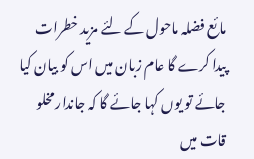مائع فضلہ ماحول کے لئے مزید خطرات پیدا کرے گا عام زبان میں اس کو بیان کیا جائے تو یوں کہا جائے گا کہ جاندار مخلو قات میں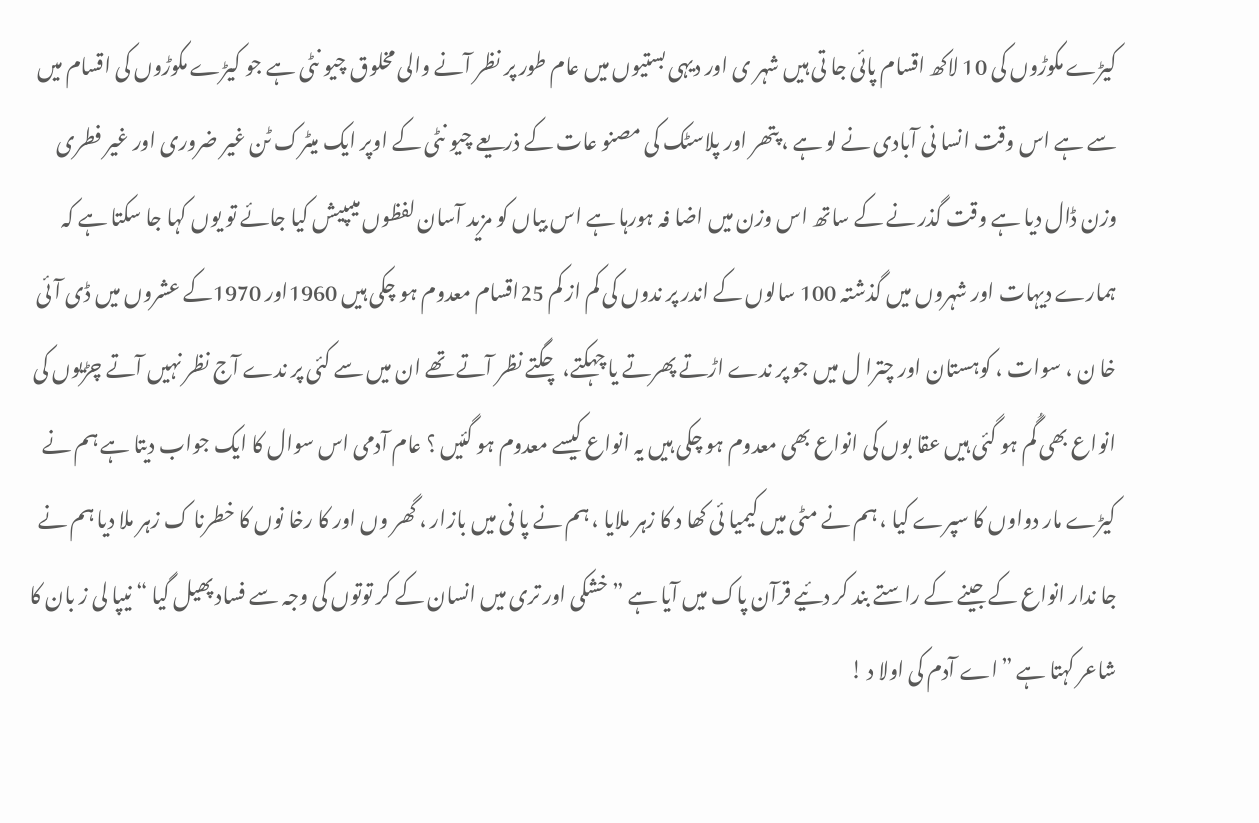کیڑے مکوڑوں کی 10 لاکھ اقسام پائی جا تی ہیں شہر ی اور دیہی بستیوں میں عام طور پر نظر آنے والی مخلوق چیو نٹی ہے جو کیڑے مکوڑوں کی اقسام میں سے ہے اس وقت انسا نی آبادی نے لو ہے ، پتھر اور پلاسٹک کی مصنو عات کے ذریعے چیو نٹی کے اوپر ایک میٹرک ٹن غیر ضروری اور غیر فطری وزن ڈال دیا ہے وقت گذر نے کے ساتھ اس وزن میں اضا فہ ہورہا ہے اس بیاں کو مزید آسان لفظوں میںپیش کیا جائے تو یوں کہا جا سکتا ہے کہ ہمارے دیہات اور شہروں میں گذشتہ 100 سالوں کے اندر پر ندوں کی کم از کم 25اقسام معدوم ہو چکی ہیں 1960اور 1970کے عشروں میں ڈی آئی خا ن ، سوات ، کوہستان اور چترا ل میں جو پر ندے اڑتے پھرتے یا چہکتے، چگتے نظر آتے تھے ان میں سے کئی پر ندے آج نظر نہیں آتے چڑیوں کی انواع بھی گُم ہو گئی ہیں عقا بوں کی انواع بھی معدوم ہو چکی ہیں یہ انواع کیسے معدوم ہو گئیں ؟ عام آدمی اس سوال کا ایک جواب دیتا ہے ہم نے کیڑے مار دواوں کا سپرے کیا ، ہم نے مٹی میں کیمیا ئی کھا د کا زہر ملایا ، ہم نے پا نی میں بازار ، گھر وں اور کا رخا نوں کا خطرنا ک زہر ملا دیا ہم نے جا ندار انواع کے جینے کے راستے بند کر دئیے قرآن پاک میں آیا ہے ”خشکی اور تری میں انسان کے کر توتوں کی وجہ سے فساد پھیل گیا “ نیپا لی ز بان کا شاعر کہتا ہے ”اے آدم کی اولا د !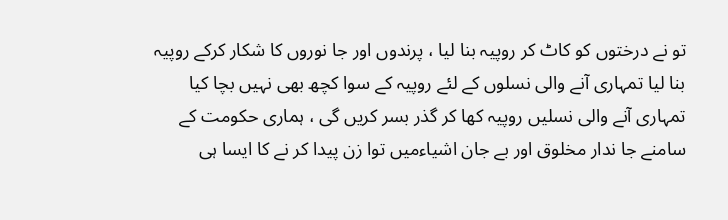تو نے درختوں کو کاٹ کر روپیہ بنا لیا ، پرندوں اور جا نوروں کا شکار کرکے روپیہ بنا لیا تمہاری آنے والی نسلوں کے لئے روپیہ کے سوا کچھ بھی نہیں بچا کیا تمہاری آنے والی نسلیں روپیہ کھا کر گذر بسر کریں گی ، ہماری حکومت کے سامنے جا ندار مخلوق اور بے جان اشیاءمیں توا زن پیدا کر نے کا ایسا ہی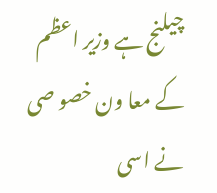چیلنج ہے وزیر اعظم کے معا ون خصو صی نے اسی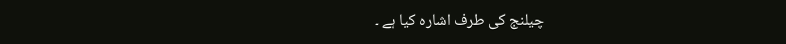چیلنج کی طرف اشارہ کیا ہے ۔